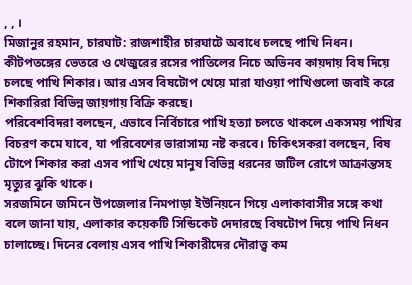, , ।
মিজানুর রহমান, চারঘাট: রাজশাহীর চারঘাটে অবাধে চলছে পাখি নিধন। কীটপতঙ্গের ভেতরে ও খেজুরের রসের পাতিলের নিচে অভিনব কায়দায় বিষ দিয়ে চলছে পাখি শিকার। আর এসব বিষটোপ খেয়ে মারা যাওয়া পাখিগুলো জবাই করে শিকারিরা বিভিন্ন জায়গায় বিক্রি করছে।
পরিবেশবিদরা বলছেন, এভাবে নির্বিচারে পাখি হত্যা চলতে থাকলে একসময় পাখির বিচরণ কমে যাবে, যা পরিবেশের ভারাসাম্য নষ্ট করবে। চিকিৎসকরা বলছেন, বিষ টোপে শিকার করা এসব পাখি খেয়ে মানুষ বিভিন্ন ধরনের জটিল রোগে আক্রান্তসহ মৃত্যুর ঝুকি থাকে।
সরজমিনে জমিনে উপজেলার নিমপাড়া ইউনিয়নে গিয়ে এলাকাবাসীর সঙ্গে কথা বলে জানা যায়, এলাকার কয়েকটি সিন্ডিকেট দেদারছে বিষটোপ দিয়ে পাখি নিধন চালাচ্ছে। দিনের বেলায় এসব পাখি শিকারীদের দৌরাত্ত্ব কম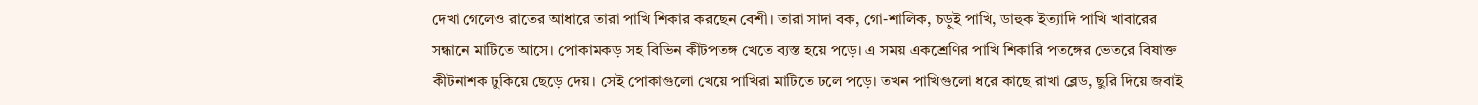দেখা গেলেও রাতের আধারে তারা পাখি শিকার করছেন বেশী। তারা সাদা বক, গো-শালিক, চড়ুই পাখি, ডাহুক ইত্যাদি পাখি খাবারের সন্ধানে মাটিতে আসে। পোকামকড় সহ বিভিন কীটপতঙ্গ খেতে ব্যস্ত হয়ে পড়ে। এ সময় একশ্রেণির পাখি শিকারি পতঙ্গের ভেতরে বিষাক্ত কীটনাশক ঢুকিয়ে ছেড়ে দেয়। সেই পোকাগুলো খেয়ে পাখিরা মাটিতে ঢলে পড়ে। তখন পাখিগুলো ধরে কাছে রাখা ব্লেড, ছুরি দিয়ে জবাই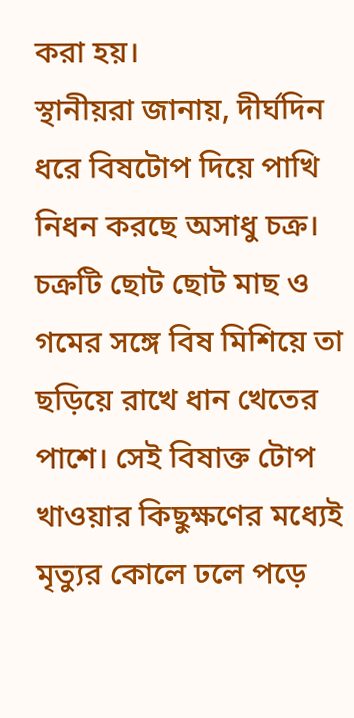করা হয়।
স্থানীয়রা জানায়, দীর্ঘদিন ধরে বিষটোপ দিয়ে পাখি নিধন করছে অসাধু চক্র। চক্রটি ছোট ছোট মাছ ও গমের সঙ্গে বিষ মিশিয়ে তা ছড়িয়ে রাখে ধান খেতের পাশে। সেই বিষাক্ত টোপ খাওয়ার কিছুক্ষণের মধ্যেই মৃত্যুর কোলে ঢলে পড়ে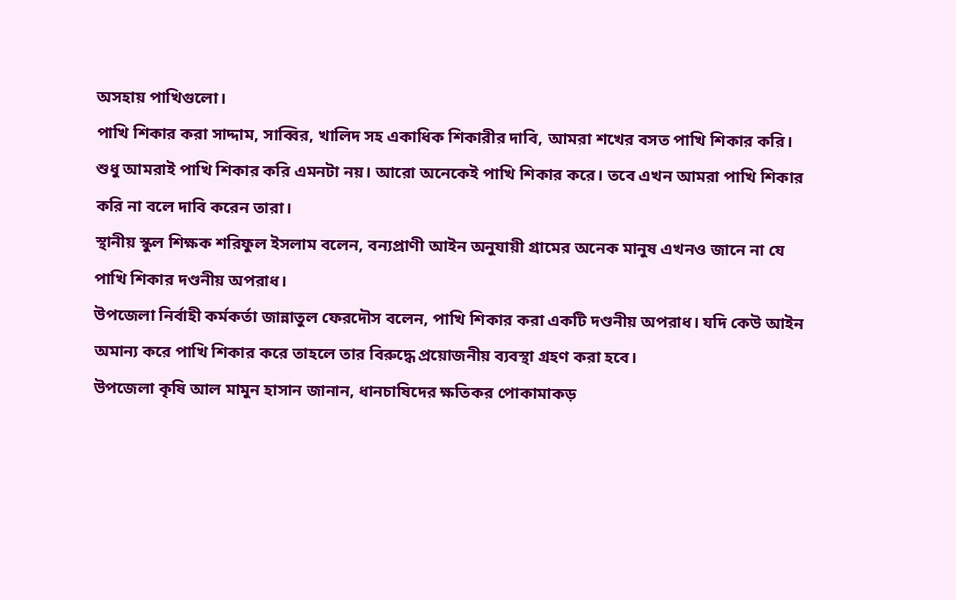অসহায় পাখিগুলো।
পাখি শিকার করা সাদ্দাম, সাব্বির, খালিদ সহ একাধিক শিকারীর দাবি, আমরা শখের বসত পাখি শিকার করি। শুধু আমরাই পাখি শিকার করি এমনটা নয়। আরো অনেকেই পাখি শিকার করে। তবে এখন আমরা পাখি শিকার করি না বলে দাবি করেন তারা।
স্থানীয় স্কুল শিক্ষক শরিফুল ইসলাম বলেন, বন্যপ্রাণী আইন অনুযায়ী গ্রামের অনেক মানুষ এখনও জানে না যে পাখি শিকার দণ্ডনীয় অপরাধ।
উপজেলা নির্বাহী কর্মকর্তা জান্নাতুল ফেরদৌস বলেন, পাখি শিকার করা একটি দণ্ডনীয় অপরাধ। যদি কেউ আইন অমান্য করে পাখি শিকার করে তাহলে তার বিরুদ্ধে প্রয়োজনীয় ব্যবস্থা গ্রহণ করা হবে।
উপজেলা কৃষি আল মামুন হাসান জানান, ধানচাষিদের ক্ষতিকর পোকামাকড়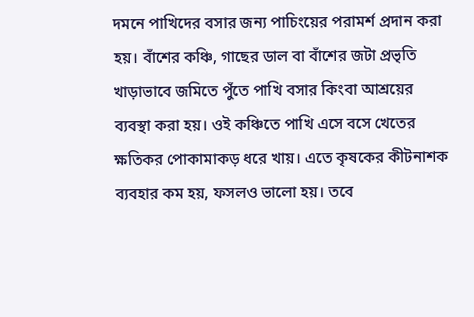দমনে পাখিদের বসার জন্য পাচিংয়ের পরামর্শ প্রদান করা হয়। বাঁশের কঞ্চি, গাছের ডাল বা বাঁশের জটা প্রভৃতি খাড়াভাবে জমিতে পুঁতে পাখি বসার কিংবা আশ্রয়ের ব্যবস্থা করা হয়। ওই কঞ্চিতে পাখি এসে বসে খেতের ক্ষতিকর পোকামাকড় ধরে খায়। এতে কৃষকের কীটনাশক ব্যবহার কম হয়, ফসলও ভালো হয়। তবে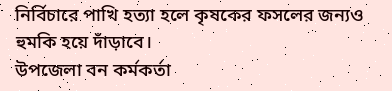নির্বিচারে পাখি হত্যা হলে কৃষকের ফসলের জন্যও হুমকি হয়ে দাঁড়াবে।
উপজেলা বন কর্মকর্তা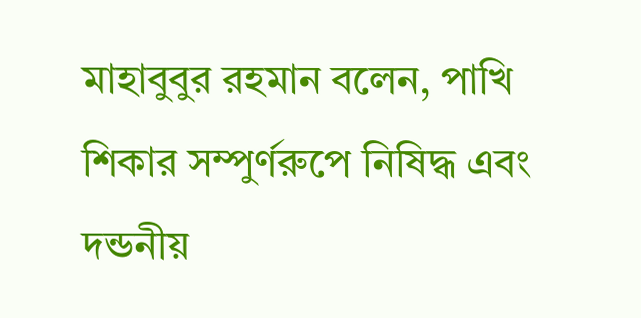মাহাবুবুর রহমান বলেন, পাখি শিকার সম্পুর্ণরুপে নিষিদ্ধ এবং দন্ডনীয়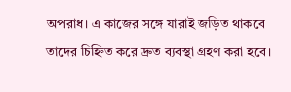অপরাধ। এ কাজের সঙ্গে যারাই জড়িত থাকবে তাদের চিহ্নিত করে দ্রুত ব্যবস্থা গ্রহণ করা হবে।